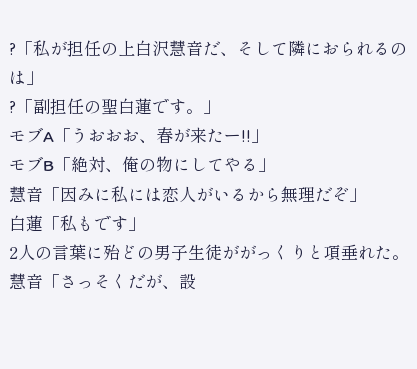?「私が担任の上白沢慧音だ、そして隣におられるのは」
?「副担任の聖白蓮です。」
モブA「うおおお、春が来たー!!」
モブB「絶対、俺の物にしてやる」
慧音「因みに私には恋人がいるから無理だぞ」
白蓮「私もです」
2人の言葉に殆どの男子生徒ががっくりと項垂れた。
慧音「さっそくだが、設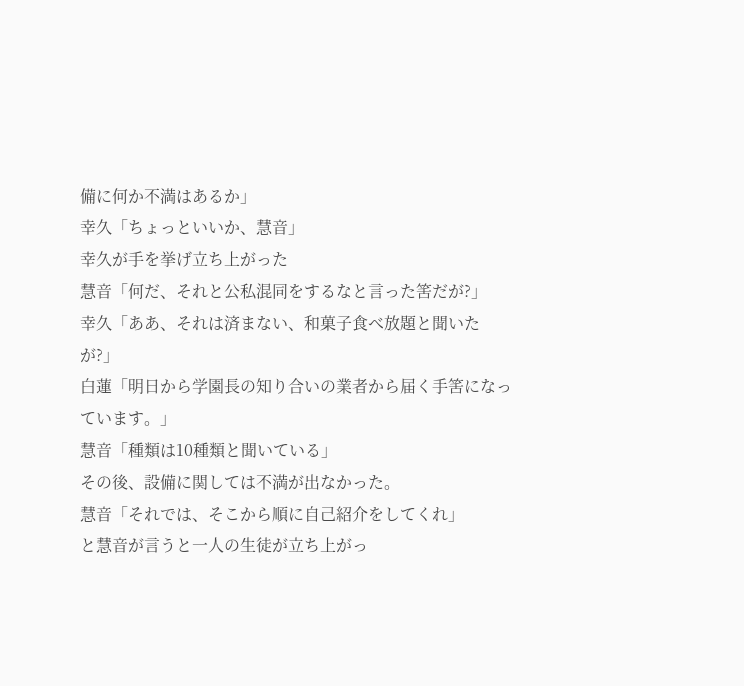備に何か不満はあるか」
幸久「ちょっといいか、慧音」
幸久が手を挙げ立ち上がった
慧音「何だ、それと公私混同をするなと言った筈だが?」
幸久「ああ、それは済まない、和菓子食べ放題と聞いたが?」
白蓮「明日から学園長の知り合いの業者から届く手筈になっています。」
慧音「種類は10種類と聞いている」
その後、設備に関しては不満が出なかった。
慧音「それでは、そこから順に自己紹介をしてくれ」
と慧音が言うと一人の生徒が立ち上がっ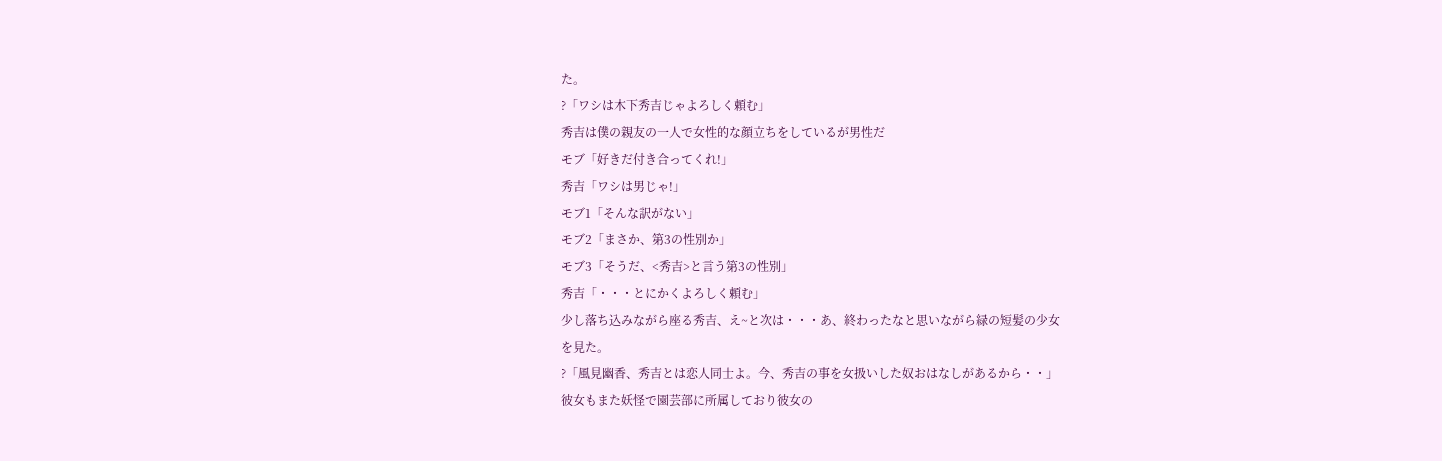た。
?「ワシは木下秀吉じゃよろしく頼む」
秀吉は僕の親友の一人で女性的な顔立ちをしているが男性だ
モブ「好きだ付き合ってくれ!」
秀吉「ワシは男じゃ!」
モブ1「そんな訳がない」
モブ2「まさか、第3の性別か」
モブ3「そうだ、<秀吉>と言う第3の性別」
秀吉「・・・とにかくよろしく頼む」
少し落ち込みながら座る秀吉、え~と次は・・・あ、終わったなと思いながら緑の短髪の少女
を見た。
?「風見幽香、秀吉とは恋人同士よ。今、秀吉の事を女扱いした奴おはなしがあるから・・」
彼女もまた妖怪で園芸部に所属しており彼女の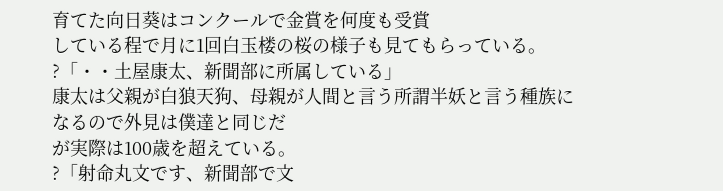育てた向日葵はコンクールで金賞を何度も受賞
している程で月に1回白玉楼の桜の様子も見てもらっている。
?「・・土屋康太、新聞部に所属している」
康太は父親が白狼天狗、母親が人間と言う所謂半妖と言う種族になるので外見は僕達と同じだ
が実際は100歳を超えている。
?「射命丸文です、新聞部で文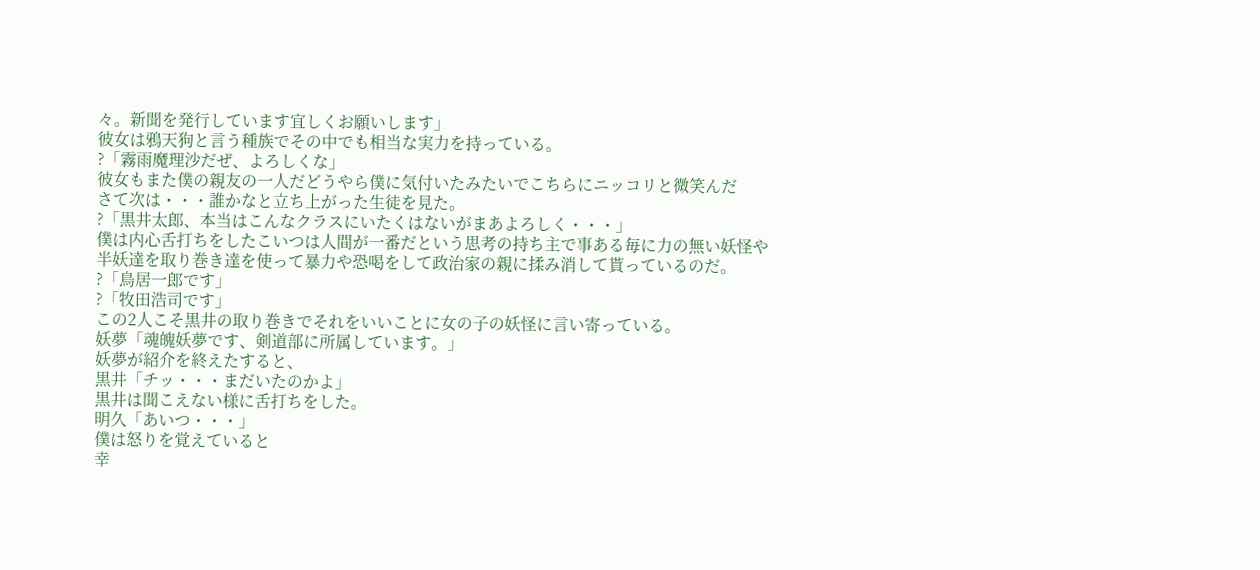々。新聞を発行しています宜しくお願いします」
彼女は鴉天狗と言う種族でその中でも相当な実力を持っている。
?「霧雨魔理沙だぜ、よろしくな」
彼女もまた僕の親友の一人だどうやら僕に気付いたみたいでこちらにニッコリと微笑んだ
さて次は・・・誰かなと立ち上がった生徒を見た。
?「黒井太郎、本当はこんなクラスにいたくはないがまあよろしく・・・」
僕は内心舌打ちをしたこいつは人間が一番だという思考の持ち主で事ある毎に力の無い妖怪や
半妖達を取り巻き達を使って暴力や恐喝をして政治家の親に揉み消して貰っているのだ。
?「鳥居一郎です」
?「牧田浩司です」
この2人こそ黒井の取り巻きでそれをいいことに女の子の妖怪に言い寄っている。
妖夢「魂魄妖夢です、剣道部に所属しています。」
妖夢が紹介を終えたすると、
黒井「チッ・・・まだいたのかよ」
黒井は聞こえない様に舌打ちをした。
明久「あいつ・・・」
僕は怒りを覚えていると
幸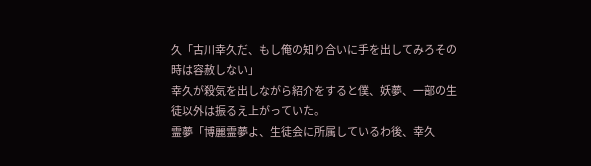久「古川幸久だ、もし俺の知り合いに手を出してみろその時は容赦しない」
幸久が殺気を出しながら紹介をすると僕、妖夢、一部の生徒以外は振るえ上がっていた。
霊夢「博麗霊夢よ、生徒会に所属しているわ後、幸久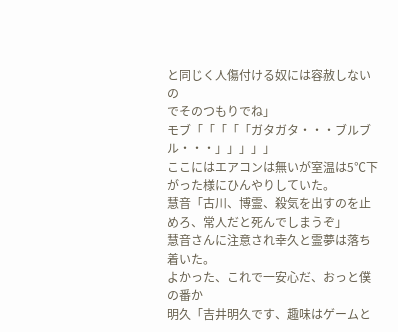と同じく人傷付ける奴には容赦しないの
でそのつもりでね」
モブ「「「「「ガタガタ・・・ブルブル・・・」」」」」
ここにはエアコンは無いが室温は5℃下がった様にひんやりしていた。
慧音「古川、博霊、殺気を出すのを止めろ、常人だと死んでしまうぞ」
慧音さんに注意され幸久と霊夢は落ち着いた。
よかった、これで一安心だ、おっと僕の番か
明久「吉井明久です、趣味はゲームと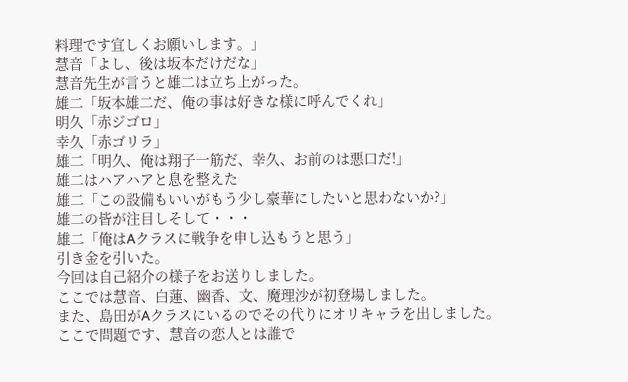料理です宜しくお願いします。」
慧音「よし、後は坂本だけだな」
慧音先生が言うと雄二は立ち上がった。
雄二「坂本雄二だ、俺の事は好きな様に呼んでくれ」
明久「赤ジゴロ」
幸久「赤ゴリラ」
雄二「明久、俺は翔子一筋だ、幸久、お前のは悪口だ!」
雄二はハアハアと息を整えた
雄二「この設備もいいがもう少し豪華にしたいと思わないか?」
雄二の皆が注目しそして・・・
雄二「俺はAクラスに戦争を申し込もうと思う」
引き金を引いた。
今回は自己紹介の様子をお送りしました。
ここでは慧音、白蓮、幽香、文、魔理沙が初登場しました。
また、島田がAクラスにいるのでその代りにオリキャラを出しました。
ここで問題です、慧音の恋人とは誰で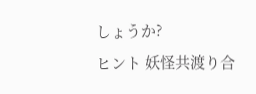しょうか?
ヒント 妖怪共渡り合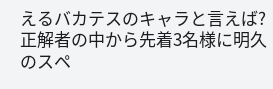えるバカテスのキャラと言えば?
正解者の中から先着3名様に明久のスペ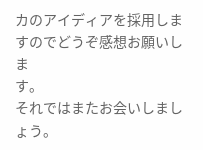カのアイディアを採用しますのでどうぞ感想お願いしま
す。
それではまたお会いしましょう。